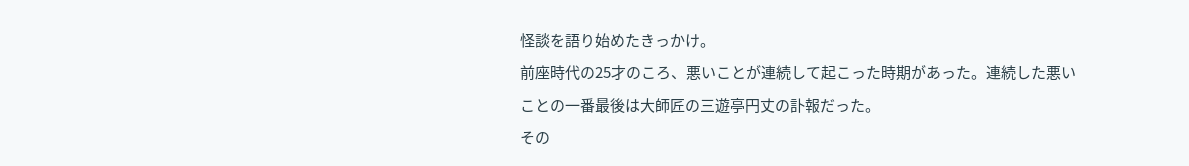怪談を語り始めたきっかけ。
前座時代の25才のころ、悪いことが連続して起こった時期があった。連続した悪いことの一番最後は大師匠の三遊亭円丈の訃報だった。
その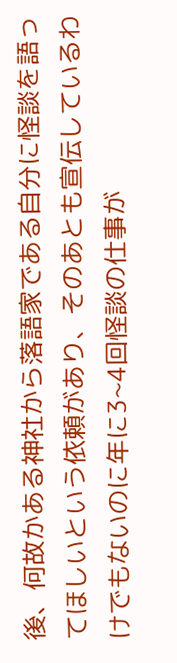後、何故かある神社から落語家である自分に怪談を語ってほしいという依頼があり、そのあとも宣伝しているわけでもないのに年に3~4回怪談の仕事が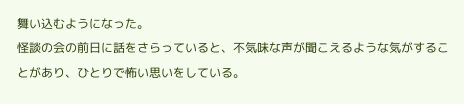舞い込むようになった。
怪談の会の前日に話をさらっていると、不気味な声が聞こえるような気がすることがあり、ひとりで怖い思いをしている。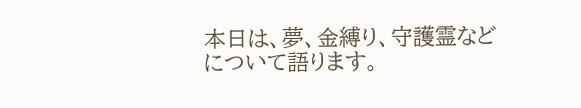本日は、夢、金縛り、守護霊などについて語ります。